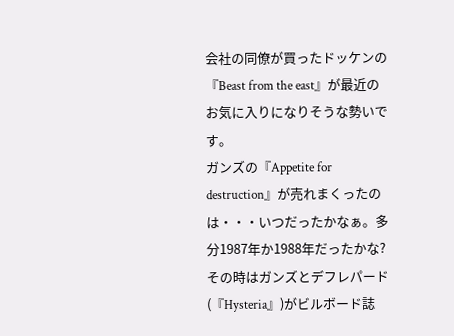会社の同僚が買ったドッケンの『Beast from the east』が最近のお気に入りになりそうな勢いです。
ガンズの『Appetite for destruction』が売れまくったのは・・・いつだったかなぁ。多分1987年か1988年だったかな?その時はガンズとデフレパード(『Hysteria』)がビルボード誌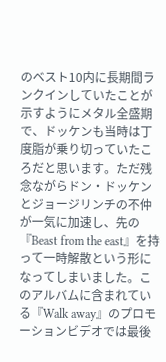のベスト10内に長期間ランクインしていたことが示すようにメタル全盛期で、ドッケンも当時は丁度脂が乗り切っていたころだと思います。ただ残念ながらドン・ドッケンとジョージリンチの不仲が一気に加速し、先の『Beast from the east』を持って一時解散という形になってしまいました。このアルバムに含まれている『Walk away』のプロモーションビデオでは最後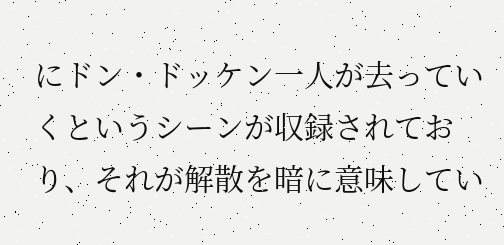にドン・ドッケン一人が去っていくというシーンが収録されており、それが解散を暗に意味してい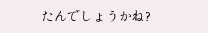たんでしょうかね?